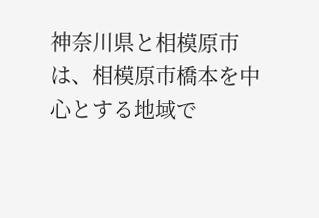神奈川県と相模原市は、相模原市橋本を中心とする地域で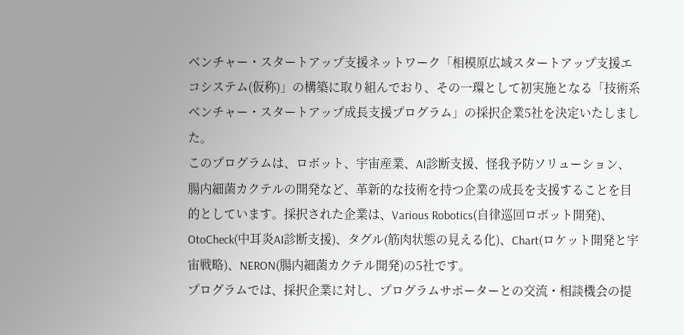ベンチャー・スタートアップ支援ネットワーク「相模原広域スタートアップ支援エコシステム(仮称)」の構築に取り組んでおり、その一環として初実施となる「技術系ベンチャー・スタートアップ成長支援プログラム」の採択企業5社を決定いたしました。
このプログラムは、ロボット、宇宙産業、AI診断支援、怪我予防ソリューション、腸内細菌カクテルの開発など、革新的な技術を持つ企業の成長を支援することを目的としています。採択された企業は、Various Robotics(自律巡回ロボット開発)、OtoCheck(中耳炎AI診断支援)、タグル(筋肉状態の見える化)、Chart(ロケット開発と宇宙戦略)、NERON(腸内細菌カクテル開発)の5社です。
プログラムでは、採択企業に対し、プログラムサポーターとの交流・相談機会の提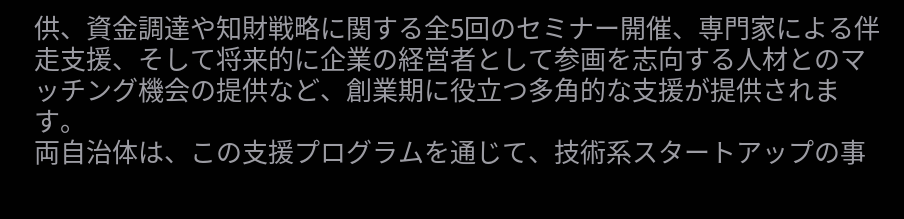供、資金調達や知財戦略に関する全5回のセミナー開催、専門家による伴走支援、そして将来的に企業の経営者として参画を志向する人材とのマッチング機会の提供など、創業期に役立つ多角的な支援が提供されます。
両自治体は、この支援プログラムを通じて、技術系スタートアップの事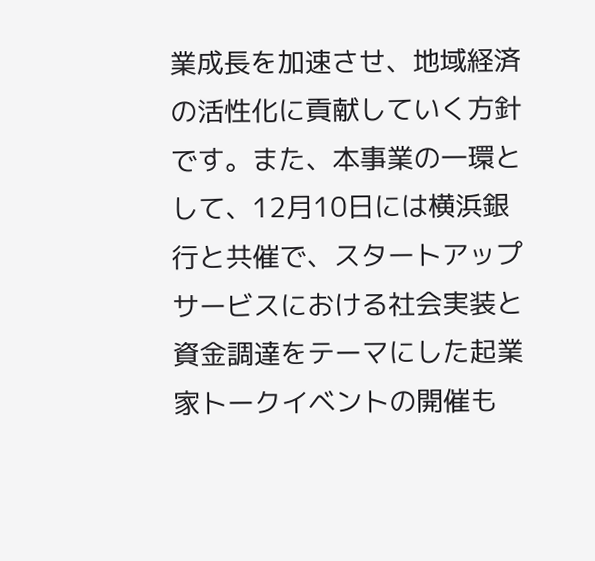業成長を加速させ、地域経済の活性化に貢献していく方針です。また、本事業の一環として、12月10日には横浜銀行と共催で、スタートアップサービスにおける社会実装と資金調達をテーマにした起業家トークイベントの開催も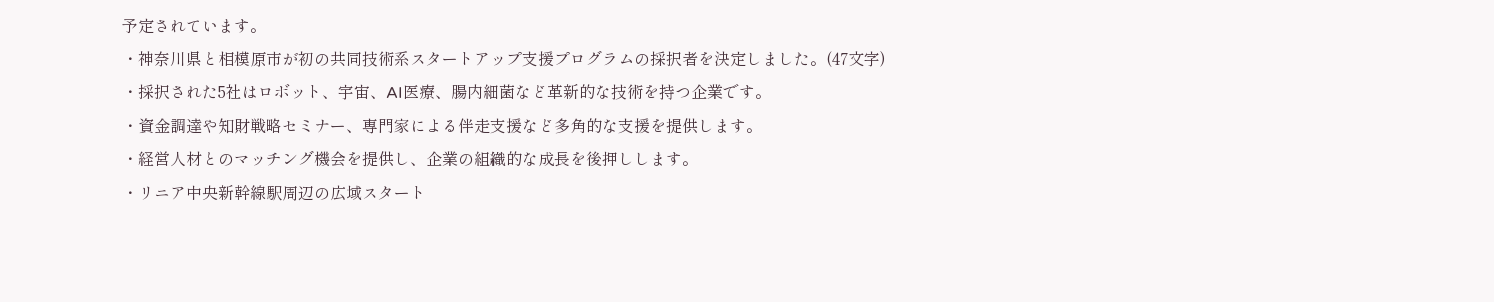予定されています。
・神奈川県と相模原市が初の共同技術系スタートアップ支援プログラムの採択者を決定しました。(47文字)
・採択された5社はロボット、宇宙、AI医療、腸内細菌など革新的な技術を持つ企業です。
・資金調達や知財戦略セミナー、専門家による伴走支援など多角的な支援を提供します。
・経営人材とのマッチング機会を提供し、企業の組織的な成長を後押しします。
・リニア中央新幹線駅周辺の広域スタート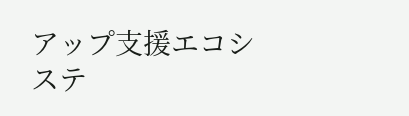アップ支援エコシステ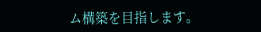ム構築を目指します。